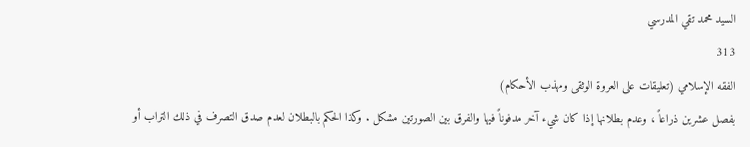السيد محمد تقي المدرسي
313
الفقه الإسلامي (تعليقات على العروة الوثقى ومهذب الأحكام)
بفصل عشرين ذراعاً ، وعدم بطلانها إذا كان شيء آخر مدفوناً فيها والفرق بين الصورتين مشكل . وكذا الحكم بالبطلان لعدم صدق التصرف في ذلك التراب أو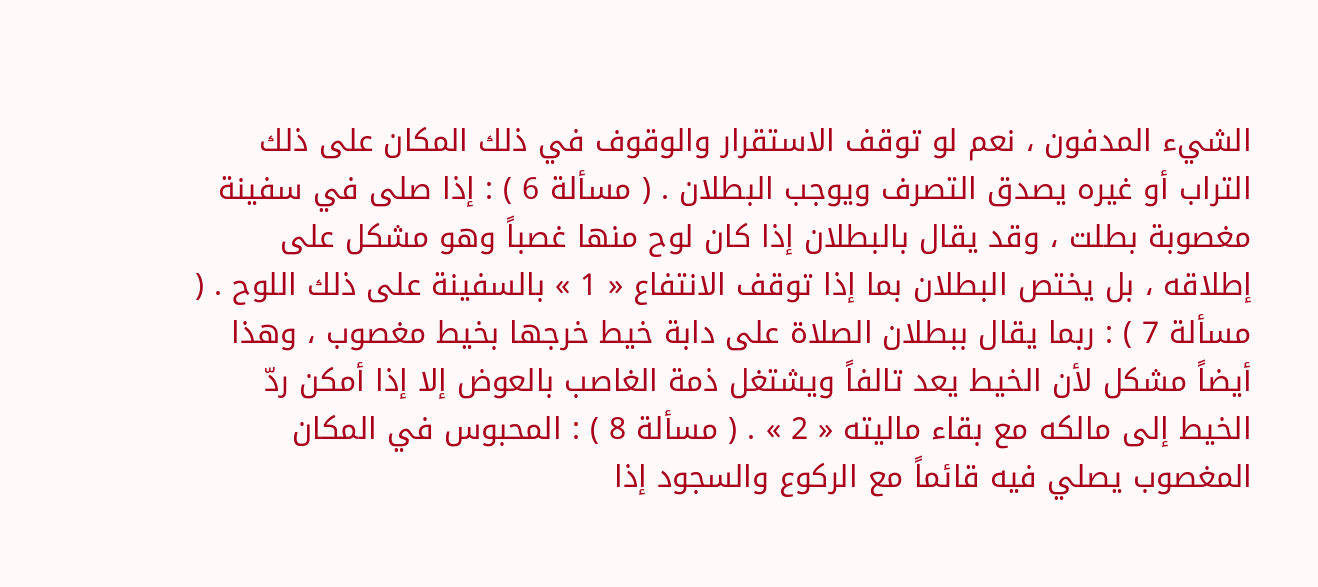الشيء المدفون ، نعم لو توقف الاستقرار والوقوف في ذلك المكان على ذلك التراب أو غيره يصدق التصرف ويوجب البطلان . ( مسألة 6 ) : إذا صلى في سفينة مغصوبة بطلت ، وقد يقال بالبطلان إذا كان لوح منها غصباً وهو مشكل على إطلاقه ، بل يختص البطلان بما إذا توقف الانتفاع « 1 » بالسفينة على ذلك اللوح . ( مسألة 7 ) : ربما يقال ببطلان الصلاة على دابة خيط خرجها بخيط مغصوب ، وهذا أيضاً مشكل لأن الخيط يعد تالفاً ويشتغل ذمة الغاصب بالعوض إلا إذا أمكن ردّ الخيط إلى مالكه مع بقاء ماليته « 2 » . ( مسألة 8 ) : المحبوس في المكان المغصوب يصلي فيه قائماً مع الركوع والسجود إذا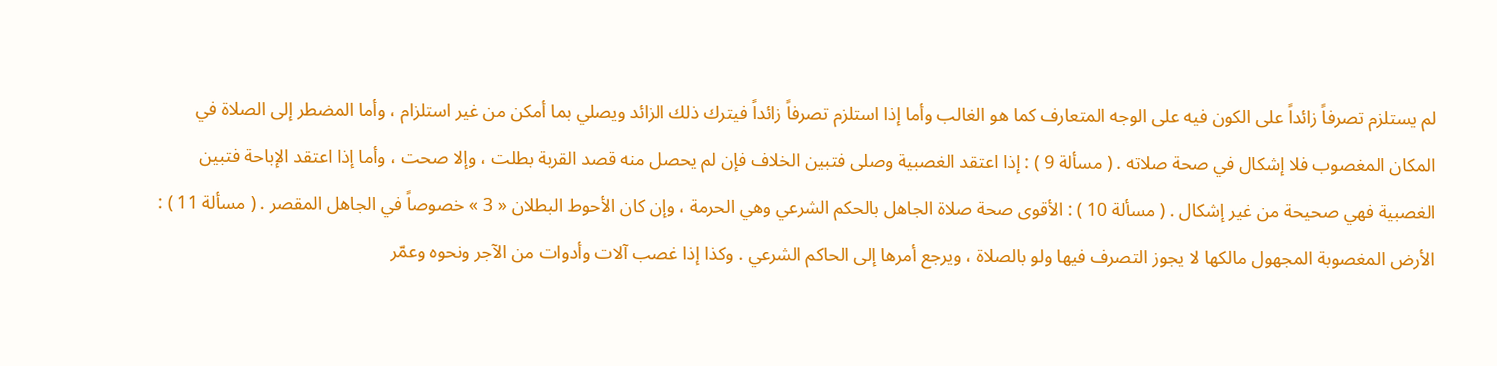لم يستلزم تصرفاً زائداً على الكون فيه على الوجه المتعارف كما هو الغالب وأما إذا استلزم تصرفاً زائداً فيترك ذلك الزائد ويصلي بما أمكن من غير استلزام ، وأما المضطر إلى الصلاة في المكان المغصوب فلا إشكال في صحة صلاته . ( مسألة 9 ) : إذا اعتقد الغصبية وصلى فتبين الخلاف فإن لم يحصل منه قصد القربة بطلت ، وإلا صحت ، وأما إذا اعتقد الإباحة فتبين الغصبية فهي صحيحة من غير إشكال . ( مسألة 10 ) : الأقوى صحة صلاة الجاهل بالحكم الشرعي وهي الحرمة ، وإن كان الأحوط البطلان « 3 » خصوصاً في الجاهل المقصر . ( مسألة 11 ) : الأرض المغصوبة المجهول مالكها لا يجوز التصرف فيها ولو بالصلاة ، ويرجع أمرها إلى الحاكم الشرعي . وكذا إذا غصب آلات وأدوات من الآجر ونحوه وعمّر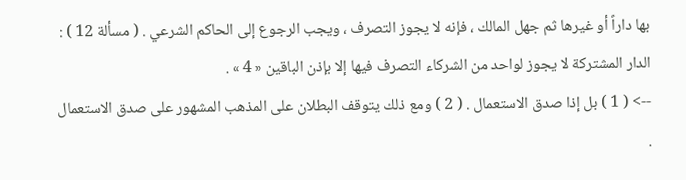بها داراً أو غيرها ثم جهل المالك ، فإنه لا يجوز التصرف ، ويجب الرجوع إلى الحاكم الشرعي . ( مسألة 12 ) : الدار المشتركة لا يجوز لواحد من الشركاء التصرف فيها إلا بإذن الباقين « 4 » .
--> ( 1 ) بل إذا صدق الاستعمال . ( 2 ) ومع ذلك يتوقف البطلان على المذهب المشهور على صدق الاستعمال .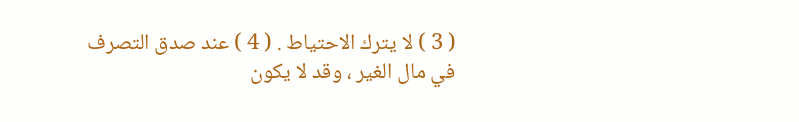( 3 ) لا يترك الاحتياط . ( 4 ) عند صدق التصرف في مال الغير ، وقد لا يكون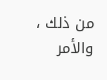من ذلك ، والأمر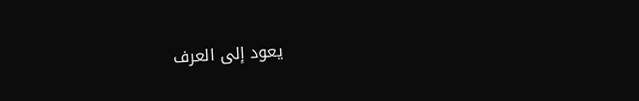يعود إلى العرف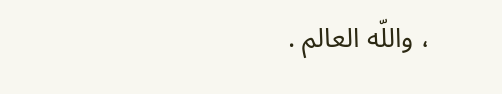، واللّه العالم .